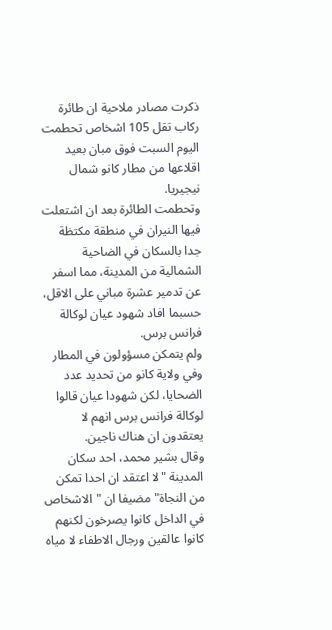ذكرت مصادر ملاحية ان طائرة ركاب تقل 105 اشخاص تحطمت اليوم السبت فوق مبان بعيد اقلاعها من مطار كانو شمال نيجيريا.
وتحطمت الطائرة بعد ان اشتعلت فيها النيران في منطقة مكتظة جدا بالسكان في الضاحية الشمالية من المدينة، مما اسفر عن تدمير عشرة مباني على الاقل، حسبما افاد شهود عيان لوكالة فرانس برس.
ولم يتمكن مسؤولون في المطار وفي ولاية كانو من تحديد عدد الضحايا، لكن شهودا عيان قالوا لوكالة فرانس برس انهم لا يعتقدون ان هناك ناجين.
وقال بشير محمد، احد سكان المدينة "لا اعتقد ان احدا تمكن من النجاة" مضيفا ان "الاشخاص في الداخل كانوا يصرخون لكنهم كانوا عالقين ورجال الاطفاء لا مياه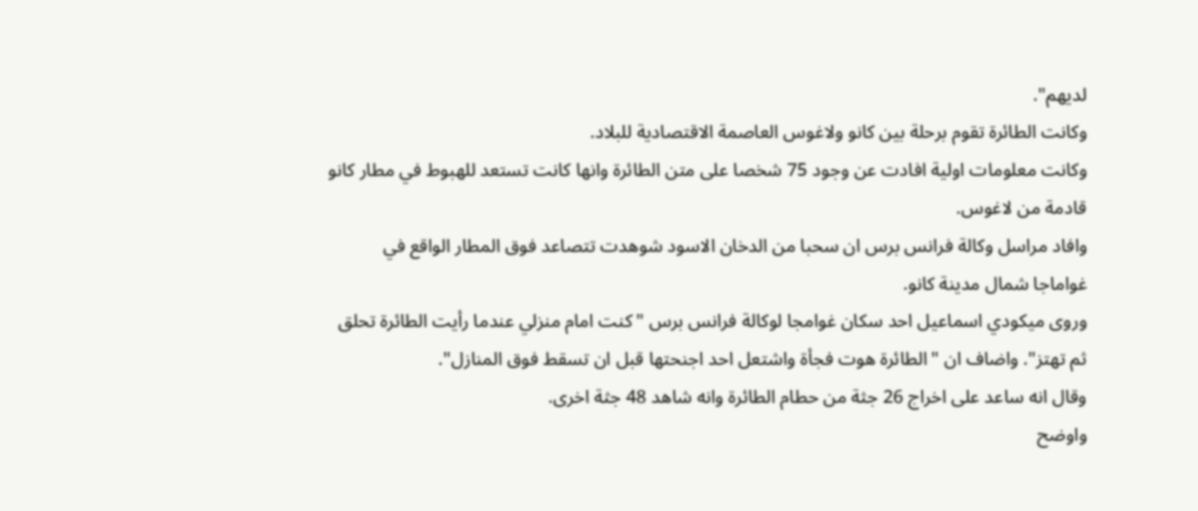لديهم".
وكانت الطائرة تقوم برحلة بين كانو ولاغوس العاصمة الاقتصادية للبلاد.
وكانت معلومات اولية افادت عن وجود 75 شخصا على متن الطائرة وانها كانت تستعد للهبوط في مطار كانو قادمة من لاغوس.
وافاد مراسل وكالة فرانس برس ان سحبا من الدخان الاسود شوهدت تتصاعد فوق المطار الواقع في غواماجا شمال مدينة كانو.
وروى ميكودي اسماعيل احد سكان غوامجا لوكالة فرانس برس "كنت امام منزلي عندما رأيت الطائرة تحلق ثم تهتز". واضاف ان "الطائرة هوت فجأة واشتعل احد اجنحتها قبل ان تسقط فوق المنازل".
وقال انه ساعد على اخراج 26 جثة من حطام الطائرة وانه شاهد 48 جثة اخرى.
واوضح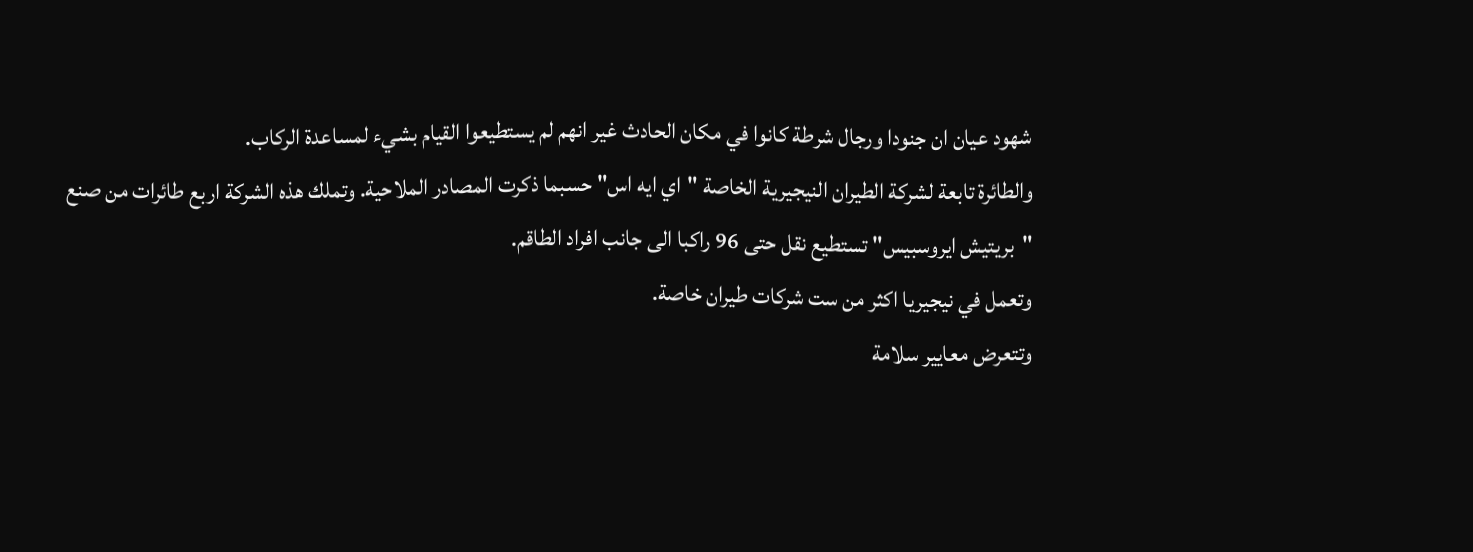شهود عيان ان جنودا ورجال شرطة كانوا في مكان الحادث غير انهم لم يستطيعوا القيام بشيء لمساعدة الركاب.
والطائرة تابعة لشركة الطيران النيجيرية الخاصة "اي ايه اس" حسبما ذكرت المصادر الملاحية. وتملك هذه الشركة اربع طائرات من صنع "بريتيش ايروسبيس" تستطيع نقل حتى 96 راكبا الى جانب افراد الطاقم.
وتعمل في نيجيريا اكثر من ست شركات طيران خاصة.
وتتعرض معايير سلامة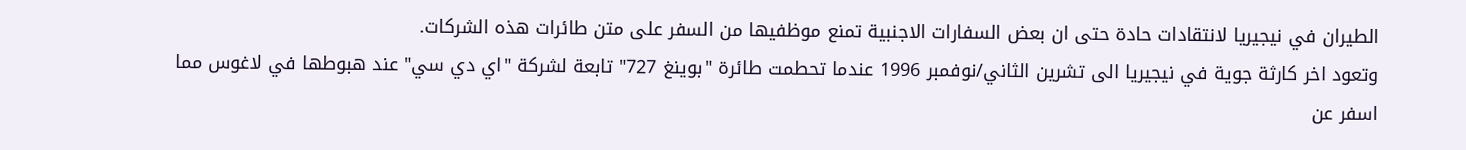الطيران في نيجيريا لانتقادات حادة حتى ان بعض السفارات الاجنبية تمنع موظفيها من السفر على متن طائرات هذه الشركات.
وتعود اخر كارثة جوية في نيجيريا الى تشرين الثاني/نوفمبر 1996 عندما تحطمت طائرة "بوينغ 727" تابعة لشركة "اي دي سي" عند هبوطها في لاغوس مما اسفر عن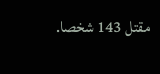مقتل 143 شخصا.